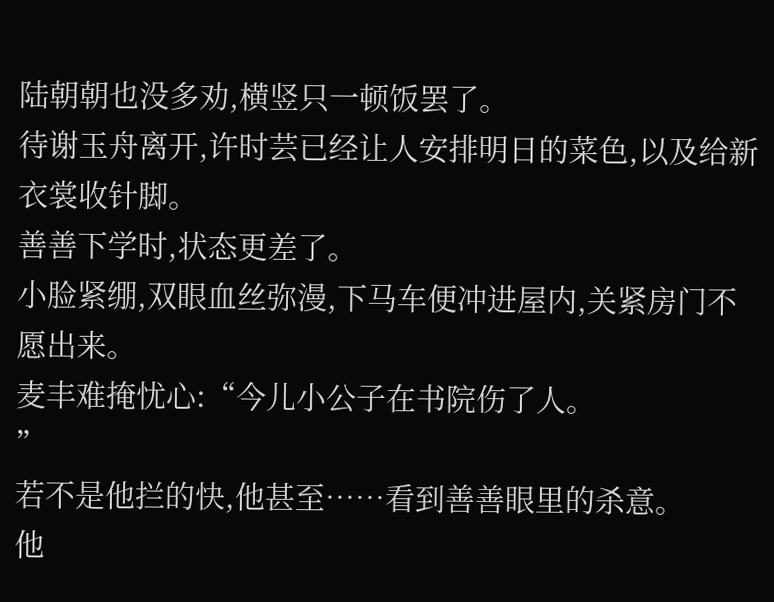陆朝朝也没多劝,横竖只一顿饭罢了。
待谢玉舟离开,许时芸已经让人安排明日的菜色,以及给新衣裳收针脚。
善善下学时,状态更差了。
小脸紧绷,双眼血丝弥漫,下马车便冲进屋内,关紧房门不愿出来。
麦丰难掩忧心:“今儿小公子在书院伤了人。
”
若不是他拦的快,他甚至……看到善善眼里的杀意。
他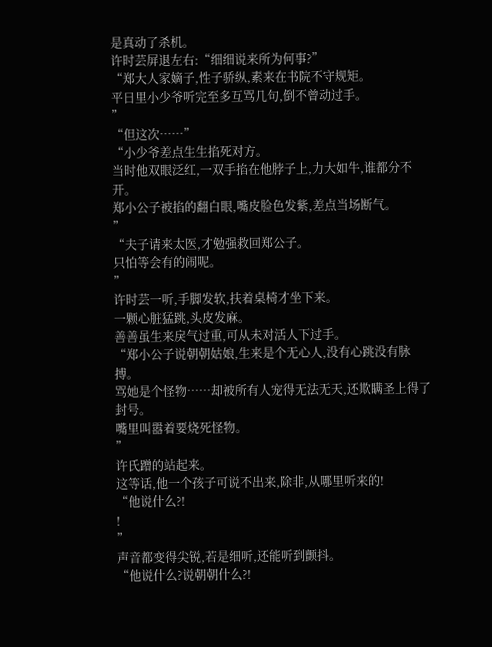是真动了杀机。
许时芸屏退左右:“细细说来所为何事?”
“郑大人家嫡子,性子骄纵,素来在书院不守规矩。
平日里小少爷听完至多互骂几句,倒不曾动过手。
”
“但这次……”
“小少爷差点生生掐死对方。
当时他双眼泛红,一双手掐在他脖子上,力大如牛,谁都分不开。
郑小公子被掐的翻白眼,嘴皮脸色发紫,差点当场断气。
”
“夫子请来太医,才勉强救回郑公子。
只怕等会有的闹呢。
”
许时芸一听,手脚发软,扶着桌椅才坐下来。
一颗心脏猛跳,头皮发麻。
善善虽生来戾气过重,可从未对活人下过手。
“郑小公子说朝朝姑娘,生来是个无心人,没有心跳没有脉搏。
骂她是个怪物……却被所有人宠得无法无天,还欺瞒圣上得了封号。
嘴里叫嚣着要烧死怪物。
”
许氏蹭的站起来。
这等话,他一个孩子可说不出来,除非,从哪里听来的!
“他说什么?!
!
”
声音都变得尖锐,若是细听,还能听到颤抖。
“他说什么?说朝朝什么?!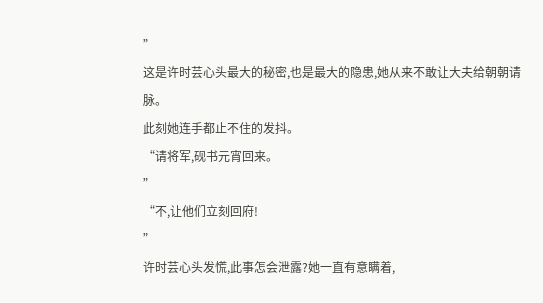”
这是许时芸心头最大的秘密,也是最大的隐患,她从来不敢让大夫给朝朝请脉。
此刻她连手都止不住的发抖。
“请将军,砚书元宵回来。
”
“不,让他们立刻回府!
”
许时芸心头发慌,此事怎会泄露?她一直有意瞒着,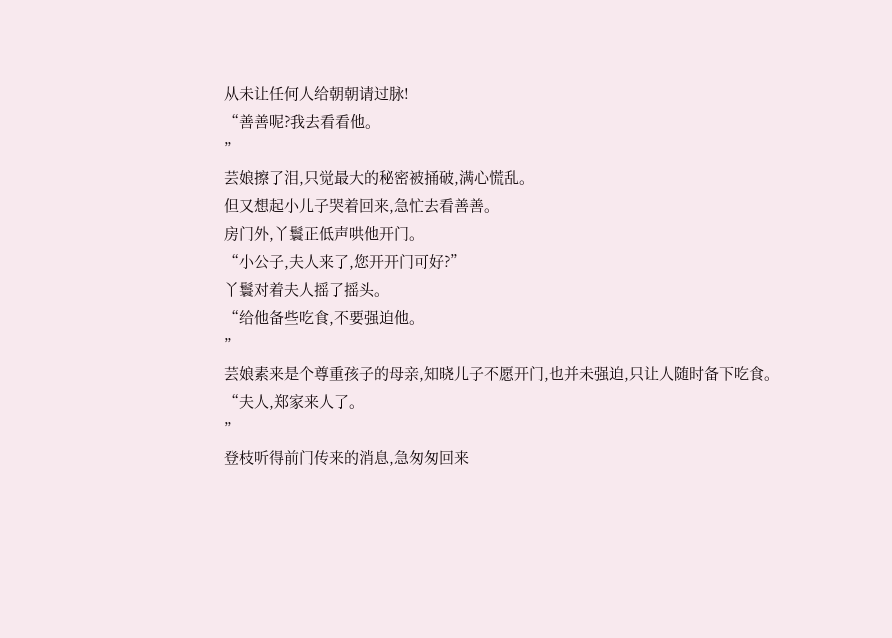从未让任何人给朝朝请过脉!
“善善呢?我去看看他。
”
芸娘擦了泪,只觉最大的秘密被捅破,满心慌乱。
但又想起小儿子哭着回来,急忙去看善善。
房门外,丫鬟正低声哄他开门。
“小公子,夫人来了,您开开门可好?”
丫鬟对着夫人摇了摇头。
“给他备些吃食,不要强迫他。
”
芸娘素来是个尊重孩子的母亲,知晓儿子不愿开门,也并未强迫,只让人随时备下吃食。
“夫人,郑家来人了。
”
登枝听得前门传来的消息,急匆匆回来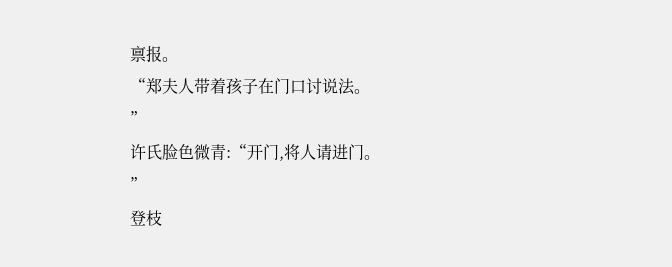禀报。
“郑夫人带着孩子在门口讨说法。
”
许氏脸色微青:“开门,将人请进门。
”
登枝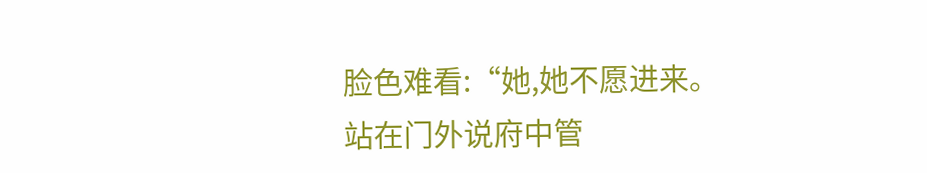脸色难看:“她,她不愿进来。
站在门外说府中管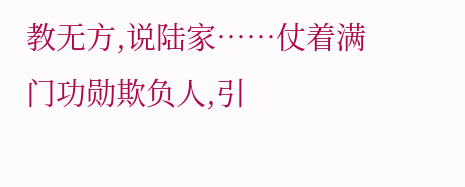教无方,说陆家……仗着满门功勋欺负人,引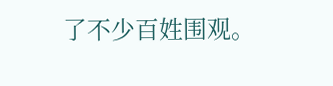了不少百姓围观。